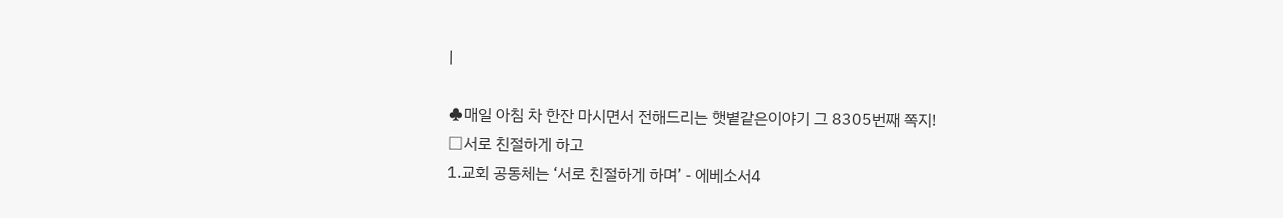|

♣매일 아침 차 한잔 마시면서 전해드리는 햇볕같은이야기 그 8305번째 쪽지!
□서로 친절하게 하고
1.교회 공동체는 ‘서로 친절하게 하며’ - 에베소서4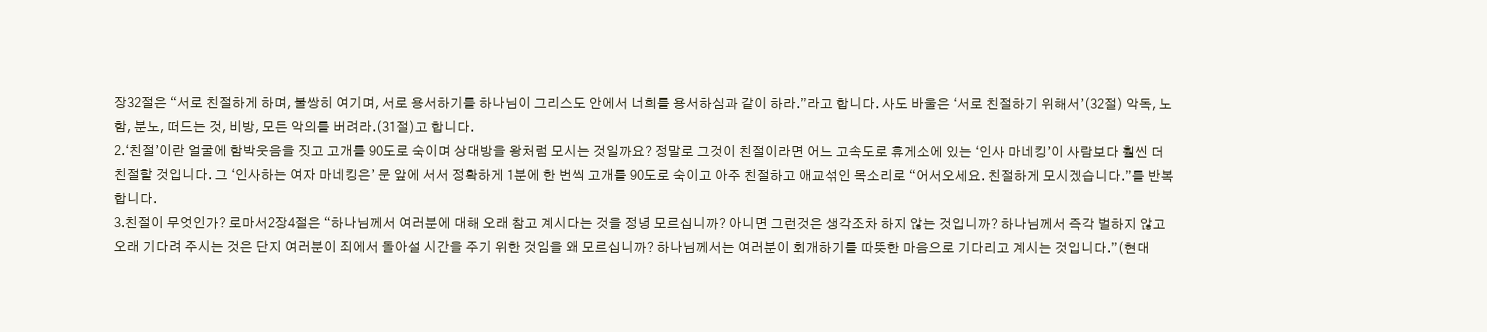장32절은 “서로 친절하게 하며, 불쌍히 여기며, 서로 용서하기를 하나님이 그리스도 안에서 너희를 용서하심과 같이 하라.”라고 합니다. 사도 바울은 ‘서로 친절하기 위해서’(32절) 악독, 노함, 분노, 떠드는 것, 비방, 모든 악의를 버려라.(31절)고 합니다.
2.‘친절’이란 얼굴에 함박웃음을 짓고 고개를 90도로 숙이며 상대방을 왕처럼 모시는 것일까요? 정말로 그것이 친절이라면 어느 고속도로 휴게소에 있는 ‘인사 마네킹’이 사람보다 훨씬 더 친절할 것입니다. 그 ‘인사하는 여자 마네킹은’ 문 앞에 서서 정확하게 1분에 한 번씩 고개를 90도로 숙이고 아주 친절하고 애교섞인 목소리로 “어서오세요. 친절하게 모시겠습니다.”를 반복합니다.
3.친절이 무엇인가? 로마서2장4절은 “하나님께서 여러분에 대해 오래 참고 계시다는 것을 정녕 모르십니까? 아니면 그런것은 생각조차 하지 않는 것입니까? 하나님께서 즉각 벌하지 않고 오래 기다려 주시는 것은 단지 여러분이 죄에서 돌아설 시간을 주기 위한 것임을 왜 모르십니까? 하나님께서는 여러분이 회개하기를 따뜻한 마음으로 기다리고 계시는 것입니다.”(현대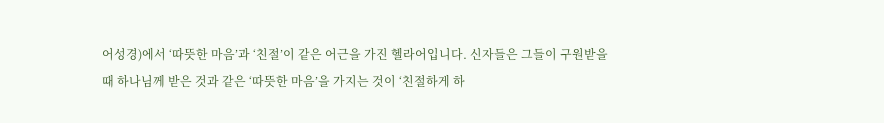어성경)에서 ‘따뜻한 마음’과 ‘친절’이 같은 어근을 가진 헬라어입니다. 신자들은 그들이 구원받을 때 하나님께 받은 것과 같은 ‘따뜻한 마음’을 가지는 것이 ‘친절하게 하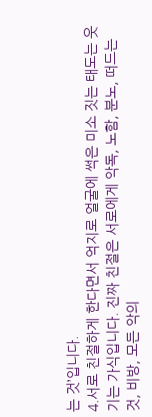는 것’입니다.
4.서로 친절하게 한다면서 억지로 얼굴에 썩은 미소 짓는 태도는 웃기는 가식입니다. 진짜 친절은 서로에게 악독, 노함, 분노, 떠드는 것, 비방, 모든 악의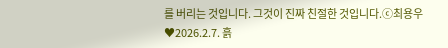를 버리는 것입니다. 그것이 진짜 친절한 것입니다.ⓒ최용우
♥2026.2.7. 흙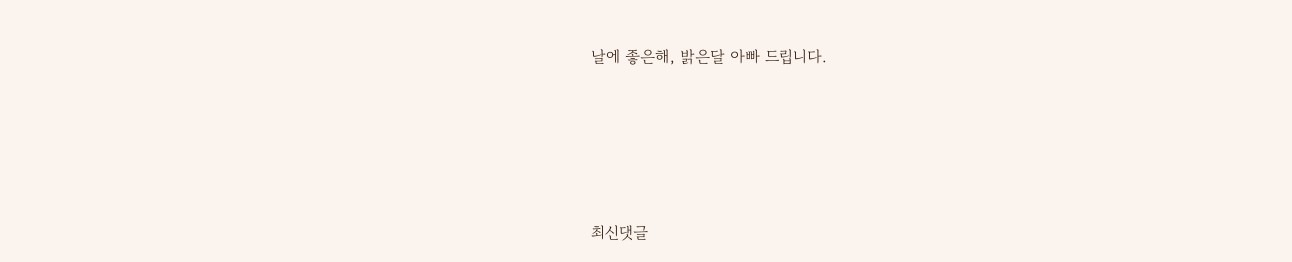날에 좋은해, 밝은달 아빠 드립니다.








최신댓글